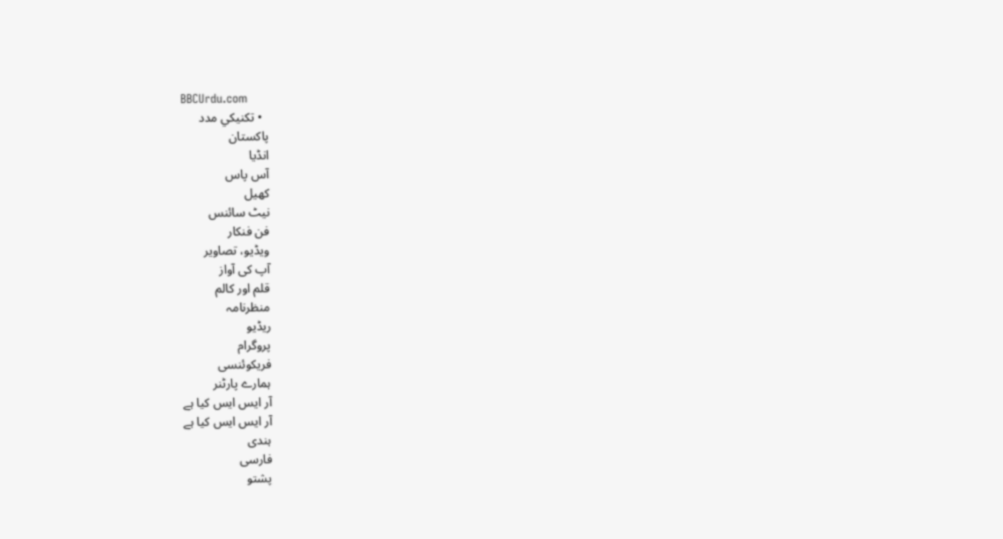BBCUrdu.com
  • تکنيکي مدد
پاکستان
انڈیا
آس پاس
کھیل
نیٹ سائنس
فن فنکار
ویڈیو، تصاویر
آپ کی آواز
قلم اور کالم
منظرنامہ
ریڈیو
پروگرام
فریکوئنسی
ہمارے پارٹنر
آر ایس ایس کیا ہے
آر ایس ایس کیا ہے
ہندی
فارسی
پشتو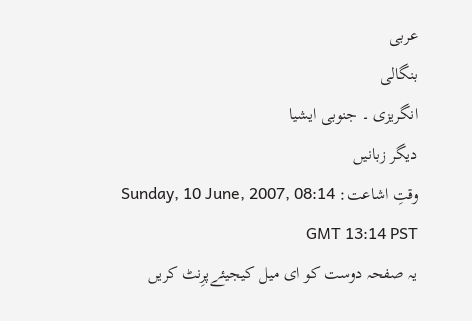عربی
بنگالی
انگریزی ۔ جنوبی ایشیا
دیگر زبانیں
وقتِ اشاعت: Sunday, 10 June, 2007, 08:14 GMT 13:14 PST
یہ صفحہ دوست کو ای میل کیجیئےپرِنٹ کریں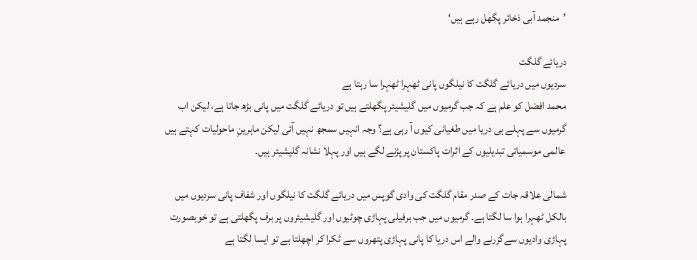’منجمد آبی ذخائر پگھل رہے ہیں‘

دریائے گلگت
سردیوں میں دریائے گلگت کا نیلگوں پانی ٹھہرا ٹھہرا سا رہتا ہے
محمد افضل کو علم ہے کہ جب گرمیوں میں گلیشیئر پگھلتے ہیں تو دریائے گلگت میں پانی بڑھ جاتا ہے، لیکن اب گرمیوں سے پہلے ہی دریا میں طغیانی کیوں آ رہی ہے؟ وجہ انہیں سمجھ نہیں آئی لیکن ماہرینِ ماحولیات کہتے ہیں عالمی موسمیاتی تبدیلیوں کے اثرات پاکستان پر پڑنے لگے ہیں اور پہلا نشانہ گلیشیئر ہیں۔

شمالی علاقہ جات کے صدر مقام گلگت کی وادی گوپس میں دریائے گلگت کا نیلگوں اور شفاف پانی سردیوں میں بالکل ٹھہرا ہوا سا لگتا ہے۔ گرمیوں میں جب برفیلی پہاڑی چوٹیوں اور گلیشیئروں پر برف پگھلتی ہے تو خوبصورت پہاڑی وادیوں سےگزرنے والے اس دریا کا پانی پہاڑی پتھروں سے ٹکرا کر اچھلتا ہے تو ایسا لگتا ہے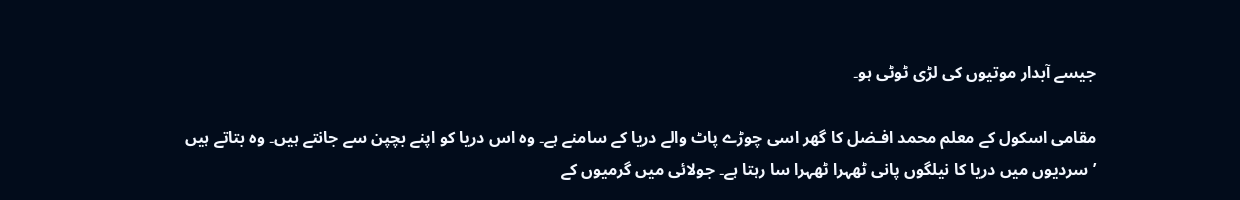جیسے آبدار موتیوں کی لڑی ٹوٹی ہو۔

مقامی اسکول کے معلم محمد افـضل کا گھر اسی چوڑے پاٹ والے دریا کے سامنے ہے۔ وہ اس دریا کو اپنے بچپن سے جانتے ہیں۔ وہ بتاتے ہیں ’سردیوں میں دریا کا نیلگوں پانی ٹھہرا ٹھہرا سا رہتا ہے۔ جولائی میں گرمیوں کے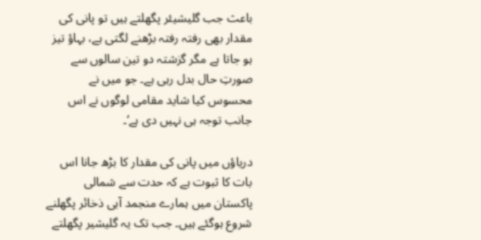باعث جب گلیشیئر پگھلتے ہیں تو پانی کی مقدار بھی رفتہ رفتہ بڑھنے لگتی ہے، بہاؤ تیز ہو جاتا ہے مگر گزشتہ دو تین سالوں سے صورتِ حال بدل رہی ہے۔ جو میں نے محسوس کیا شاید مقامی لوگوں نے اس جانب توجہ ہی نہیں دی ہے‘۔

دریاؤں میں پانی کی مقدار کا بڑھ جانا اس بات کا ثبوت ہے کہ حدت سے شمالی پاکستان میں ہمارے منجمد آبی ذخائر پگھلنے شروع ہوگئے ہیں۔ جب تک یہ گلیشیر پگھلتے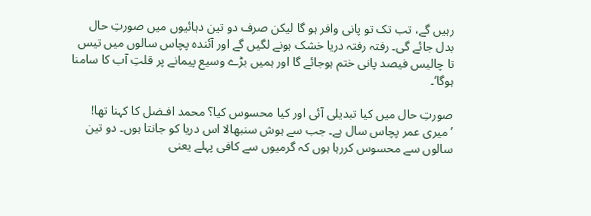رہیں گے، تب تک تو پانی وافر ہو گا لیکن صرف دو تین دہائیوں میں صورتِ حال بدل جائے گی۔ رفتہ رفتہ دریا خشک ہونے لگیں گے اور آئندہ پچاس سالوں میں تیس تا چالیس فیصد پانی ختم ہوجائے گا اور ہمیں بڑے وسیع پیمانے پر قلتِ آب کا سامنا ہوگا‘۔

صورتِ حال میں کیا تبدیلی آئی اور کیا محسوس کیا؟ محمد افـضل کا کہنا تھا!
’میری عمر پچاس سال ہے۔ جب سے ہوش سنبھالا اس دریا کو جانتا ہوں۔ دو تین سالوں سے محسوس کررہا ہوں کہ گرمیوں سے کافی پہلے یعنی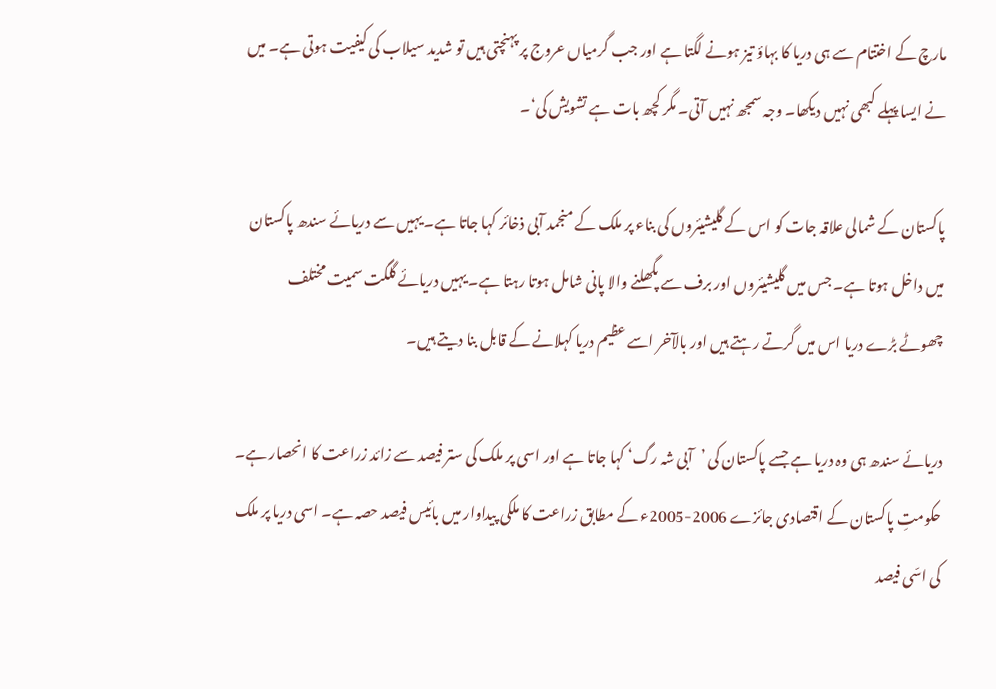مارچ کے اختتام سے ہی دریا کا بہاؤ تیز ہونے لگتا ہے اور جب گرمیاں عروج پر پہنچتی ہیں تو شدید سیلاب کی کیفیت ہوتی ہے۔ میں نے ایسا پہلے کبھی نہیں دیکھا۔ وجہ سمجھ نہیں آتی۔ مگر کچھ بات ہے تشویش کی‘۔

پاکستان کے شمالی علاقہ جات کو اس کے گلیشیئروں کی بناء پر ملک کے منجمد آبی ذخائر کہا جاتا ہے۔ یہیں سے دریائے سندھ پاکستان میں داخل ہوتا ہے۔ جس میں گلیشیئروں اور برف سے پگھلنے والا پانی شامل ہوتا رہتا ہے۔ یہیں دریائے گلگت سمیت مختلف چھوٹے بڑے دریا اس میں گرتے رہتے ہیں اور بالآخر اسے عظیم دریا کہلانے کے قابل بنا دیتے ہیں۔

دریائے سندھ ہی وہ دریا ہے جسے پاکستان کی ’آبی شہ رگ‘ کہا جاتا ہے اور اسی پر ملک کی ستر فیصد سے زائد زراعت کا انحصار ہے۔ حکومتِ پاکستان کے اقتصادی جائزے 2006-2005ء کے مطابق زراعت کا ملکی پیداوار میں بائیس فیصد حصہ ہے۔ اسی دریا پر ملک کی اسّی فیصد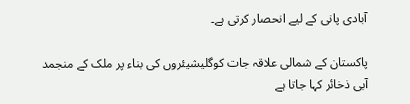آبادی پانی کے لیے انحصار کرتی ہے۔

پاکستان کے شمالی علاقہ جات کوگلیشیئروں کی بناء پر ملک کے منجمد آبی ذخائر کہا جاتا ہے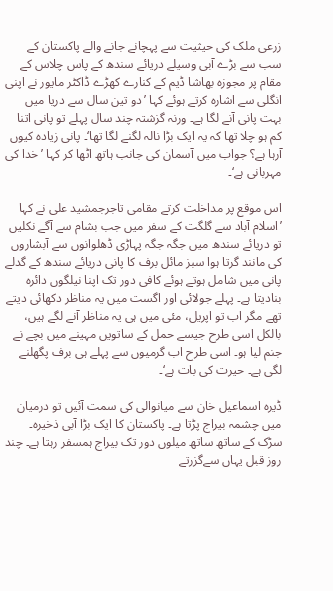زرعی ملک کی حیثیت سے پہچانے جانے والے پاکستان کے سب سے بڑے آبی وسیلے دریائے سندھ کے پاس چلاس کے مقام پر مجوزہ بھاشا ڈیم کے کنارے کھڑے ڈاکٹر مایور نے اپنی انگلی سے اشارہ کرتے ہوئے کہا ’دو تین سال سے دریا میں بہت پانی آنے لگا ہے۔ ورنہ گزشتہ چند سال پہلے تو پانی اتنا کم ہو چلا تھا کہ یہ ایک بڑا نالہ لگنے لگا تھا‘۔ پانی زیادہ کیوں آرہا ہے؟ جواب میں آسمان کی جانب ہاتھ اٹھا کر کہا ’خدا کی مہربانی ہے‘۔

اس موقع پر مداخلت کرتے مقامی تاجرجمشید علی نے کہا ’اسلام آباد سے گلگت کے سفر میں جب بشام سے آگے نکلیں تو دریائے سندھ میں جگہ جگہ پہاڑی ڈھلوانوں سے آبشاروں کی مانند گرتا ہوا سبز مائل برف کا پانی دریائے سندھ کے گدلے پانی میں شامل ہوتے ہوئے کافی دور تک اپنا نیلگوں دائرہ بنادیتا ہے۔ پہلے جولائی اور اگست میں یہ مناظر دکھائی دیتے تھے مگر اب تو اپریل، مئی میں ہی یہ مناظر آنے لگے ہیں، بالکل اسی طرح جیسے حمل کے ساتویں مہینے میں بچے نے جنم لیا ہو۔ اسی طرح اب گرمیوں سے پہلے ہی برف پگھلنے لگی ہے۔ حیرت کی بات ہے‘۔

ڈیرہ اسماعیل خان سے میانوالی کی سمت آئیں تو درمیان میں چشمہ بیراج پڑتا ہے۔ پاکستان کا ایک بڑا آبی ذخیرہ۔ سڑک کے ساتھ ساتھ میلوں دور تک بیراج ہمسفر رہتا ہے۔ چند روز قبل یہاں سےگزرتے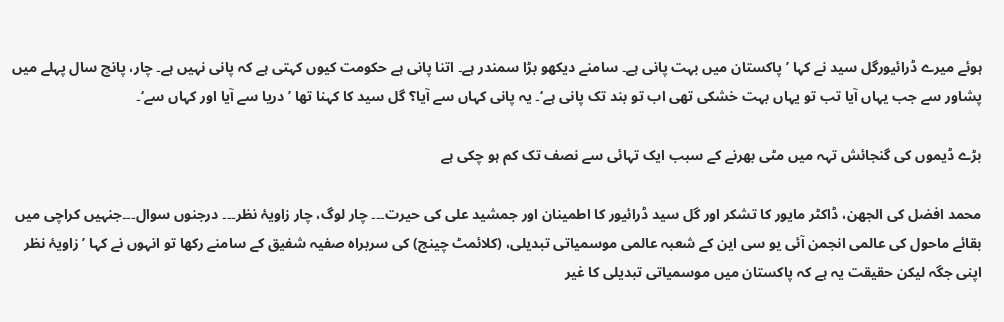ہوئے میرے ڈرائیورگل سید نے کہا ’پاکستان میں بہت پانی ہے۔ سامنے دیکھو بڑا سمندر ہے۔ اتنا پانی ہے حکومت کیوں کہتی ہے کہ پانی نہیں ہے۔ چار، پانچ سال پہلے میں پشاور سے جب یہاں آیا تب تو یہاں بہت خشکی تھی اب تو بند تک پانی ہے‘۔ یہ پانی کہاں سے آیا؟ گل سید کا کہنا تھا ’ دریا سے آیا اور کہاں سے‘۔

بڑے ڈیموں کی گنجائش تہہ میں مٹی بھرنے کے سبب ایک تہائی سے نصف تک کم ہو چکی ہے

محمد افضل کی الجھن، ڈاکٹر مایور کا تشکر اور گل سید ڈرائیور کا اطمینان اور جمشید علی کی حیرت۔۔۔ چار لوگ، چار زاویۂ نظر۔۔۔ درجنوں سوال۔۔۔جنہیں کراچی میں بقائے ماحول کی عالمی انجمن آئی یو سی این کے شعبہ عالمی موسمیاتی تبدیلی، (کلائمٹ چینج) کی سربراہ صفیہ شفیق کے سامنے رکھا تو انہوں نے کہا ’زاویۂ نظر اپنی جگہ لیکن حقیقت یہ ہے کہ پاکستان میں موسمیاتی تبدیلی کا غیر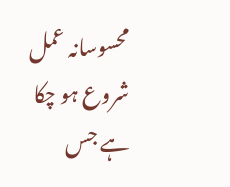محسوسانہ عمل شروع ہو چکا ہے جس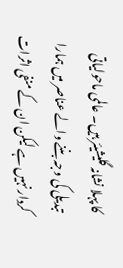کا پہلا نشانہ گلیشیئر ہیں۔ عالمی ماحولیاتی تبدیلی کی وجہ بننے والے عناصر میں ہمارا کردار نہیں ہے لیکن ان کے منفی اثرات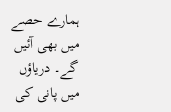ہمارے حصے میں بھی آئیں گے۔ دریاؤں میں پانی کی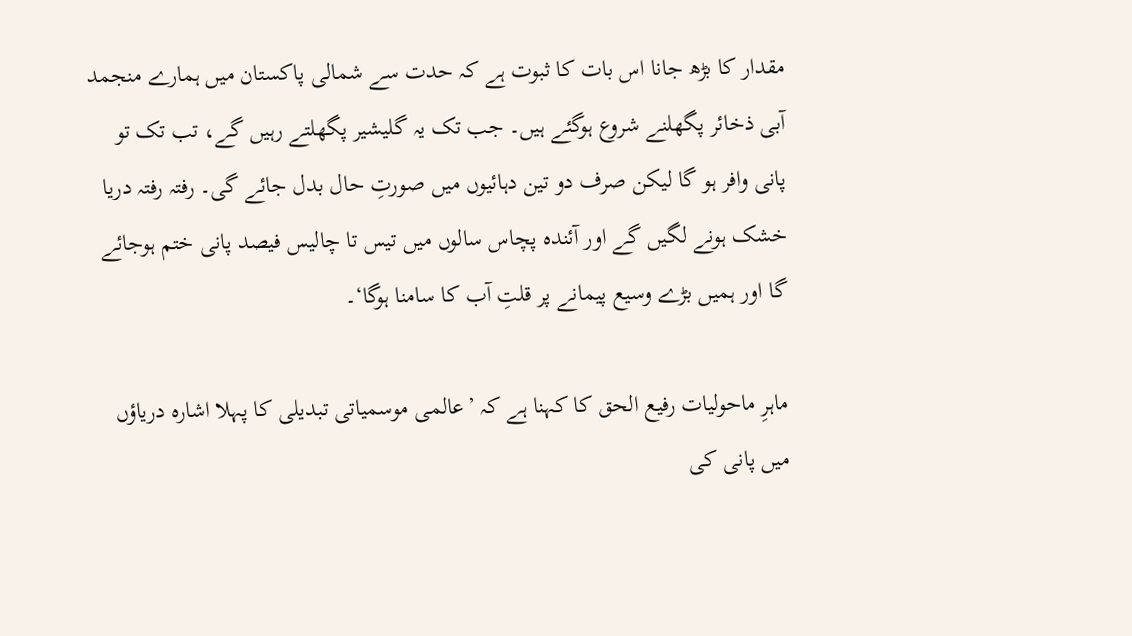مقدار کا بڑھ جانا اس بات کا ثبوت ہے کہ حدت سے شمالی پاکستان میں ہمارے منجمد آبی ذخائر پگھلنے شروع ہوگئے ہیں۔ جب تک یہ گلیشیر پگھلتے رہیں گے، تب تک تو پانی وافر ہو گا لیکن صرف دو تین دہائیوں میں صورتِ حال بدل جائے گی۔ رفتہ رفتہ دریا خشک ہونے لگیں گے اور آئندہ پچاس سالوں میں تیس تا چالیس فیصد پانی ختم ہوجائے گا اور ہمیں بڑے وسیع پیمانے پر قلتِ آب کا سامنا ہوگا‘۔

ماہرِ ماحولیات رفیع الحق کا کہنا ہے کہ ’عالمی موسمیاتی تبدیلی کا پہلا اشارہ دریاؤں میں پانی کی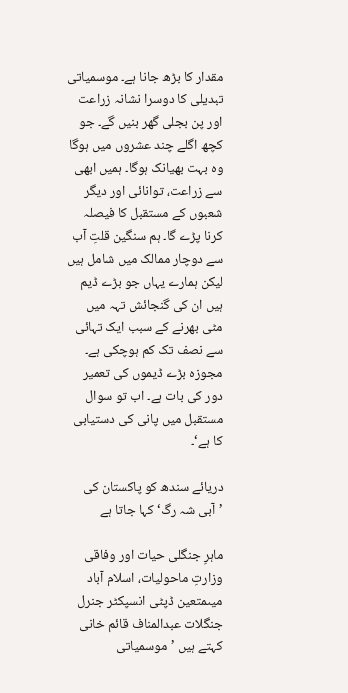مقدار کا بڑھ جانا ہے۔ موسمیاتی تبدیلی کا دوسرا نشانہ زراعت اور پن بجلی گھر بنیں گے۔ جو کچھ اگلے چند عشروں میں ہوگا وہ بہت بھیانک ہوگا۔ ہمیں ابھی سے زراعت، توانائی اور دیگر شعبوں کے مستقبل کا فیصلہ کرنا پڑے گا۔ ہم سنگین قلتِ آب سے دوچار ممالک میں شامل ہیں لیکن ہمارے یہاں جو بڑے ڈیم ہیں ان کی گنجائش تہہ میں مٹی بھرنے کے سبب ایک تہائی سے نصف تک کم ہوچکی ہے۔ مجوزہ بڑے ڈیموں کی تعمیر دور کی بات ہے۔ اب تو سوال مستقبل میں پانی کی دستیابی کا ہے‘۔

دریائے سندھ کو پاکستان کی ’آبی شہ رگ‘ کہا جاتا ہے

ماہرِ جنگلی حیات اور وفاقی وزارتِ ماحولیات، اسلام آباد میںمتعین ڈپٹی انسپکٹر جنرل جنگلات عبدالمناف قائم خانی کہتے ہیں ’موسمیاتی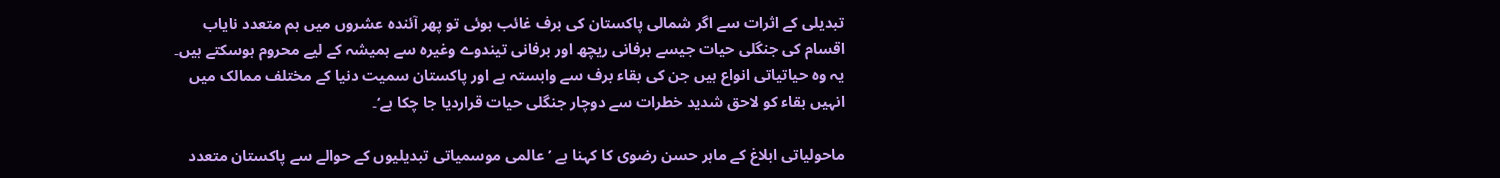تبدیلی کے اثرات سے اگر شمالی پاکستان کی برف غائب ہوئی تو پھر آئندہ عشروں میں ہم متعدد نایاب اقسام کی جنگلی حیات جیسے برفانی ریچھ اور برفانی تیندوے وغیرہ سے ہمیشہ کے لیے محروم ہوسکتے ہیں۔ یہ وہ حیاتیاتی انواع ہیں جن کی بقاء برف سے وابستہ ہے اور پاکستان سمیت دنیا کے مختلف ممالک میں انہیں بقاء کو لاحق شدید خطرات سے دوچار جنگلی حیات قراردیا جا چکا ہے‘۔

ماحولیاتی ابلاغ کے ماہر حسن رضوی کا کہنا ہے ’عالمی موسمیاتی تبدیلیوں کے حوالے سے پاکستان متعدد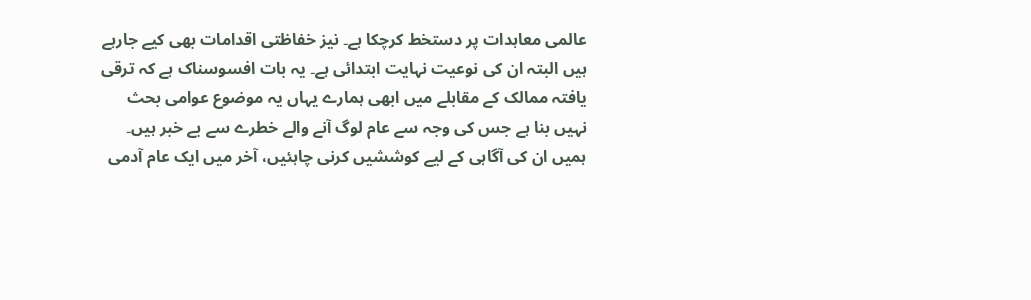عالمی معاہدات پر دستخط کرچکا ہے۔ نیز خفاظتی اقدامات بھی کیے جارہے ہیں البتہ ان کی نوعیت نہایت ابتدائی ہے۔ یہ بات افسوسناک ہے کہ ترقی یافتہ ممالک کے مقابلے میں ابھی ہمارے یہاں یہ موضوع عوامی بحث نہیں بنا ہے جس کی وجہ سے عام لوگ آنے والے خطرے سے بے خبر ہیں۔ ہمیں ان کی آگاہی کے لیے کوششیں کرنی چاہئیں، آخر میں ایک عام آدمی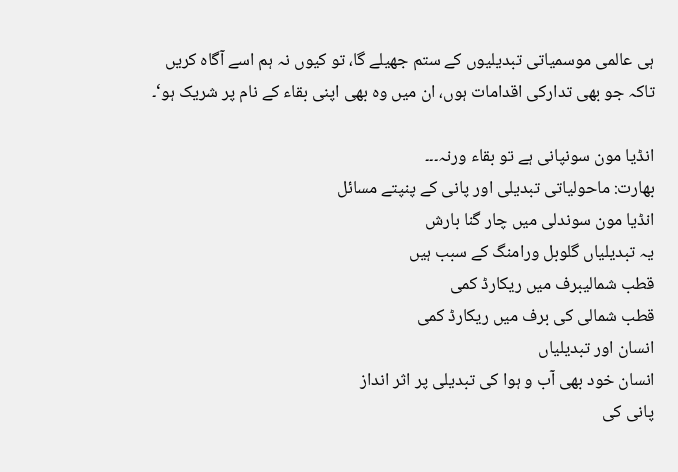ہی عالمی موسمیاتی تبدیلیوں کے ستم جھیلے گا، تو کیوں نہ ہم اسے آگاہ کریں تاکہ جو بھی تدارکی اقدامات ہوں، ان میں وہ بھی اپنی بقاء کے نام پر شریک ہو‘۔

انڈیا مون سونپانی ہے تو بقاء ورنہ۔۔۔
بھارت: ماحولیاتی تبدیلی اور پانی کے پنپتے مسائل
انڈیا مون سوندلی میں چار گنا بارش
یہ تبدیلیاں گلوبل ورامنگ کے سبب ہیں
قطب شمالیبرف میں ریکارڈ کمی
قطب شمالی کی برف میں ریکارڈ کمی
انسان اور تبدیلیاں
انسان خود بھی آب و ہوا کی تبدیلی پر اثر انداز
پانی کی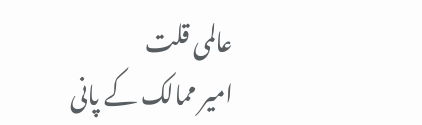عالمی قلت
امیر ممالک کے پانی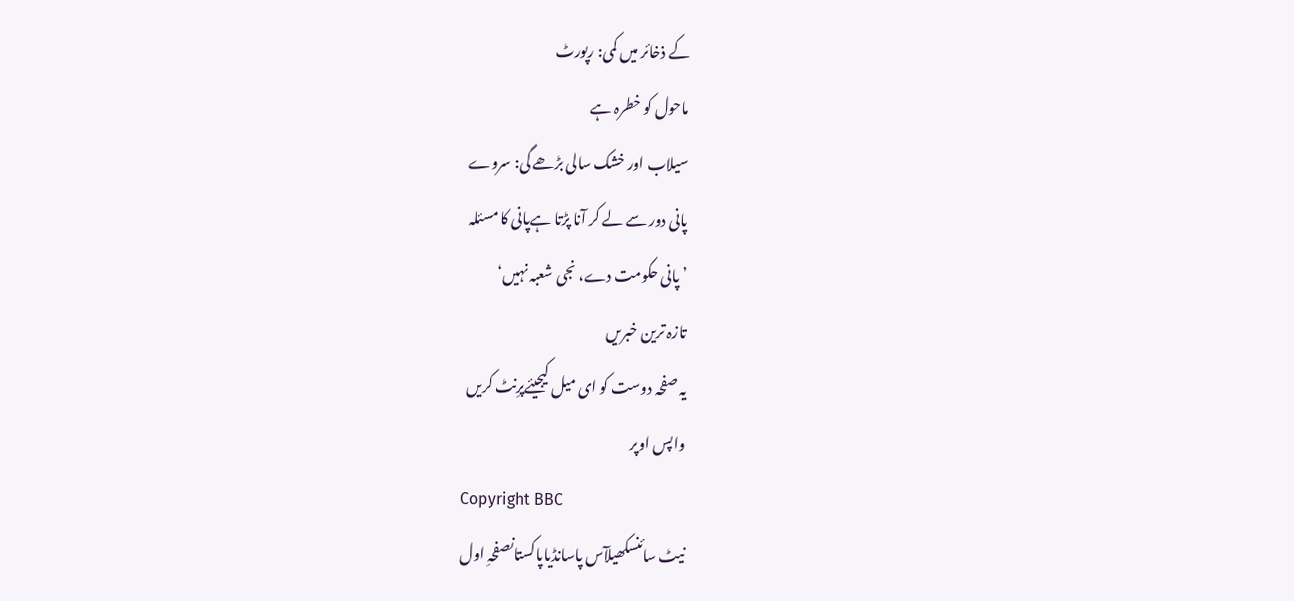کے ذخائر میں کمی: رپورٹ
ماحول کو خطرہ ہے
سیلاب اور خشک سالی بڑھے گی: سروے
پانی دور سے لے کر آنا پڑتا ہےپانی کا مسئلہ
’پانی حکومت دے، نجی شعبہ نہیں‘
تازہ ترین خبریں
یہ صفحہ دوست کو ای میل کیجیئےپرِنٹ کریں
واپس اوپر
Copyright BBC
نیٹ سائنسکھیلآس پاسانڈیاپاکستانصفحہِ اول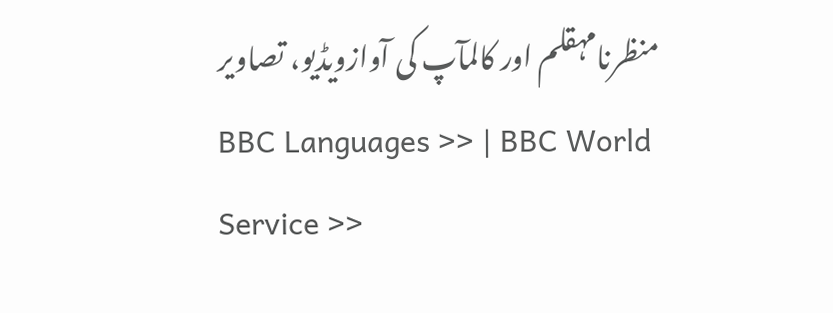منظرنامہقلم اور کالمآپ کی آوازویڈیو، تصاویر
BBC Languages >> | BBC World Service >>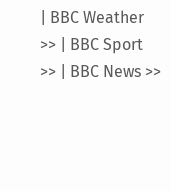| BBC Weather >> | BBC Sport >> | BBC News >>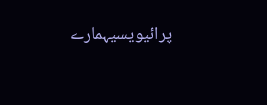پرائیویسیہمارے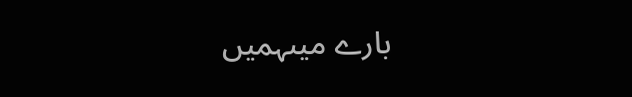بارے میںہمیں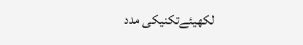لکھیئےتکنیکی مدد